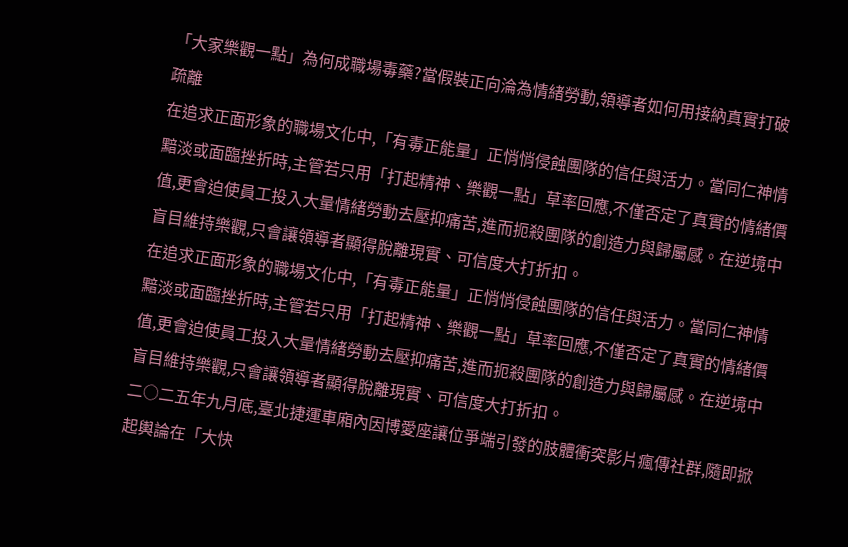「大家樂觀一點」為何成職場毒藥?當假裝正向淪為情緒勞動,領導者如何用接納真實打破疏離
在追求正面形象的職場文化中,「有毒正能量」正悄悄侵蝕團隊的信任與活力。當同仁神情黯淡或面臨挫折時,主管若只用「打起精神、樂觀一點」草率回應,不僅否定了真實的情緒價值,更會迫使員工投入大量情緒勞動去壓抑痛苦,進而扼殺團隊的創造力與歸屬感。在逆境中盲目維持樂觀,只會讓領導者顯得脫離現實、可信度大打折扣。
在追求正面形象的職場文化中,「有毒正能量」正悄悄侵蝕團隊的信任與活力。當同仁神情黯淡或面臨挫折時,主管若只用「打起精神、樂觀一點」草率回應,不僅否定了真實的情緒價值,更會迫使員工投入大量情緒勞動去壓抑痛苦,進而扼殺團隊的創造力與歸屬感。在逆境中盲目維持樂觀,只會讓領導者顯得脫離現實、可信度大打折扣。
二○二五年九月底,臺北捷運車廂內因博愛座讓位爭端引發的肢體衝突影片瘋傳社群,隨即掀起輿論在「大快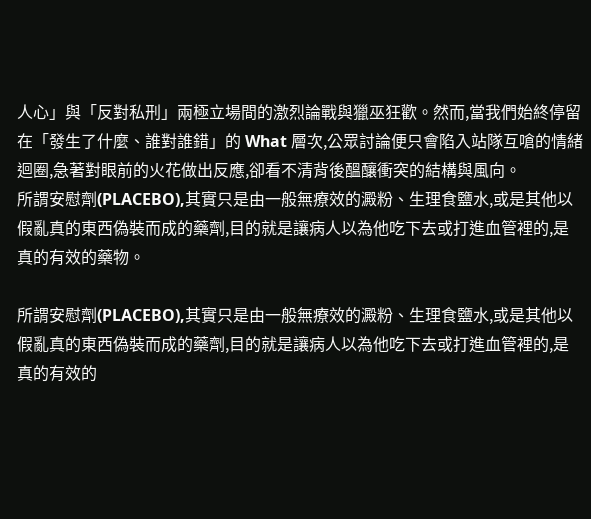人心」與「反對私刑」兩極立場間的激烈論戰與獵巫狂歡。然而,當我們始終停留在「發生了什麼、誰對誰錯」的 What 層次,公眾討論便只會陷入站隊互嗆的情緒迴圈,急著對眼前的火花做出反應,卻看不清背後醞釀衝突的結構與風向。
所謂安慰劑(PLACEBO),其實只是由一般無療效的澱粉、生理食鹽水,或是其他以假亂真的東西偽裝而成的藥劑,目的就是讓病人以為他吃下去或打進血管裡的,是真的有效的藥物。

所謂安慰劑(PLACEBO),其實只是由一般無療效的澱粉、生理食鹽水,或是其他以假亂真的東西偽裝而成的藥劑,目的就是讓病人以為他吃下去或打進血管裡的,是真的有效的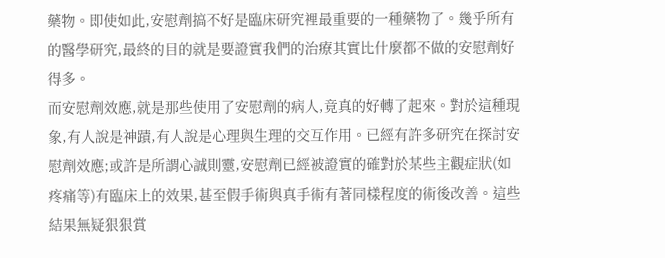藥物。即使如此,安慰劑搞不好是臨床研究裡最重要的一種藥物了。幾乎所有的醫學研究,最終的目的就是要證實我們的治療其實比什麼都不做的安慰劑好得多。
而安慰劑效應,就是那些使用了安慰劑的病人,竟真的好轉了起來。對於這種現象,有人說是神蹟,有人說是心理與生理的交互作用。已經有許多研究在探討安慰劑效應;或許是所謂心誠則靈,安慰劑已經被證實的確對於某些主觀症狀(如疼痛等)有臨床上的效果,甚至假手術與真手術有著同樣程度的術後改善。這些結果無疑狠狠賞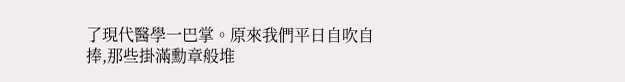了現代醫學一巴掌。原來我們平日自吹自捧,那些掛滿勳章般堆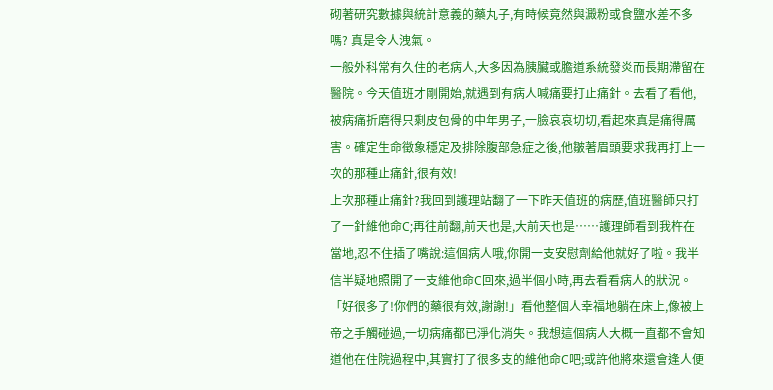砌著研究數據與統計意義的藥丸子,有時候竟然與澱粉或食鹽水差不多嗎? 真是令人洩氣。
一般外科常有久住的老病人,大多因為胰臟或膽道系統發炎而長期滯留在醫院。今天值班才剛開始,就遇到有病人喊痛要打止痛針。去看了看他,被病痛折磨得只剩皮包骨的中年男子,一臉哀哀切切,看起來真是痛得厲害。確定生命徵象穩定及排除腹部急症之後,他皺著眉頭要求我再打上一次的那種止痛針,很有效!
上次那種止痛針?我回到護理站翻了一下昨天值班的病歷,值班醫師只打了一針維他命C;再往前翻,前天也是,大前天也是……護理師看到我杵在當地,忍不住插了嘴說:這個病人哦,你開一支安慰劑給他就好了啦。我半信半疑地照開了一支維他命C回來,過半個小時,再去看看病人的狀況。
「好很多了!你們的藥很有效,謝謝!」看他整個人幸福地躺在床上,像被上帝之手觸碰過,一切病痛都已淨化消失。我想這個病人大概一直都不會知道他在住院過程中,其實打了很多支的維他命C吧;或許他將來還會逢人便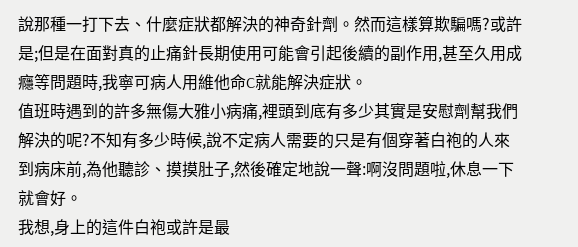說那種一打下去、什麼症狀都解決的神奇針劑。然而這樣算欺騙嗎?或許是;但是在面對真的止痛針長期使用可能會引起後續的副作用,甚至久用成癮等問題時,我寧可病人用維他命C就能解決症狀。
值班時遇到的許多無傷大雅小病痛,裡頭到底有多少其實是安慰劑幫我們解決的呢?不知有多少時候,說不定病人需要的只是有個穿著白袍的人來到病床前,為他聽診、摸摸肚子,然後確定地說一聲:啊沒問題啦,休息一下就會好。
我想,身上的這件白袍或許是最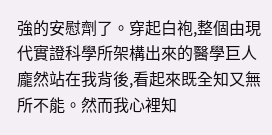強的安慰劑了。穿起白袍,整個由現代實證科學所架構出來的醫學巨人龐然站在我背後,看起來既全知又無所不能。然而我心裡知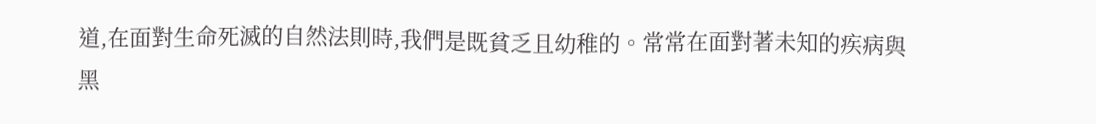道,在面對生命死滅的自然法則時,我們是既貧乏且幼稚的。常常在面對著未知的疾病與黑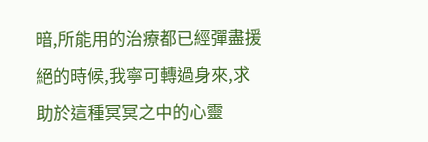暗,所能用的治療都已經彈盡援絕的時候,我寧可轉過身來,求助於這種冥冥之中的心靈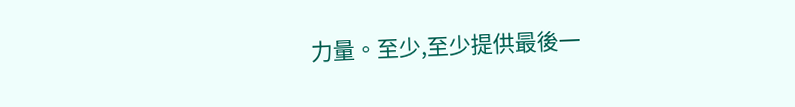力量。至少,至少提供最後一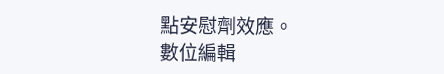點安慰劑效應。
數位編輯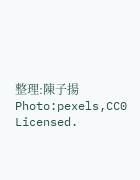整理:陳子揚
Photo:pexels,CC0 Licensed.